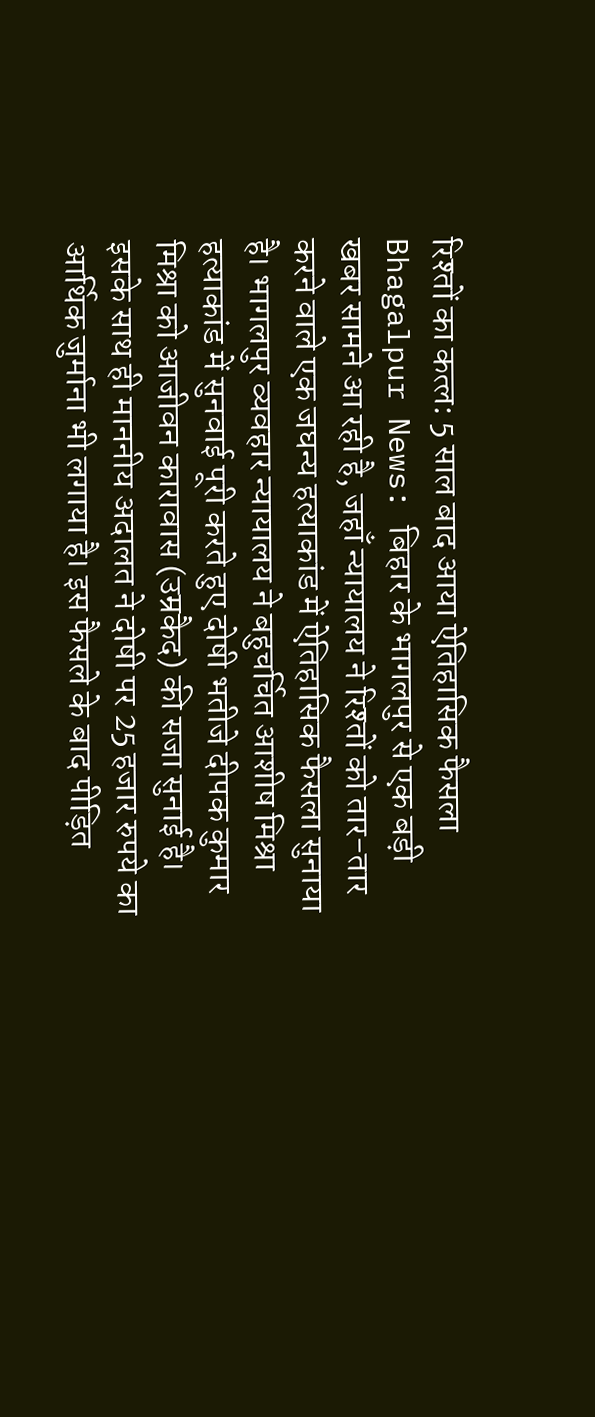रिश्तों का कत्ल: 5 साल बाद आया ऐतिहासिक फैसला
Bhagalpur News: बिहार के भागलपुर से एक बड़ी खबर सामने आ रही है, जहाँ न्यायालय ने रिश्तों को तार-तार करने वाले एक जघन्य हत्याकांड में ऐतिहासिक फैसला सुनाया है। भागलपुर व्यवहार न्यायालय ने बहुचर्चित आशीष मिश्रा हत्याकांड में सुनवाई पूरी करते हुए दोषी भतीजे दीपक कुमार मिश्रा को आजीवन कारावास (उम्रकैद) की सजा सुनाई है। इसके साथ ही माननीय अदालत ने दोषी पर 25 हजार रुपये का आर्थिक जुर्माना भी लगाया है। इस फैसले के बाद पीड़ित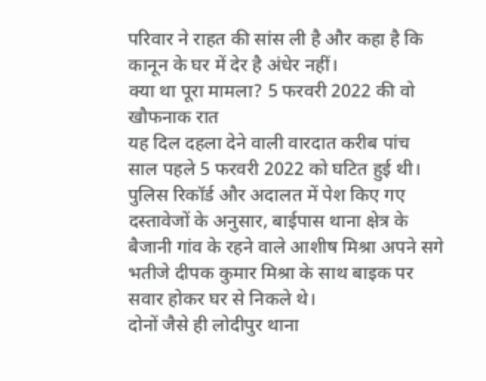परिवार ने राहत की सांस ली है और कहा है कि कानून के घर में देर है अंधेर नहीं।
क्या था पूरा मामला? 5 फरवरी 2022 की वो खौफनाक रात
यह दिल दहला देने वाली वारदात करीब पांच साल पहले 5 फरवरी 2022 को घटित हुई थी। पुलिस रिकॉर्ड और अदालत में पेश किए गए दस्तावेजों के अनुसार, बाईपास थाना क्षेत्र के बैजानी गांव के रहने वाले आशीष मिश्रा अपने सगे भतीजे दीपक कुमार मिश्रा के साथ बाइक पर सवार होकर घर से निकले थे।
दोनों जैसे ही लोदीपुर थाना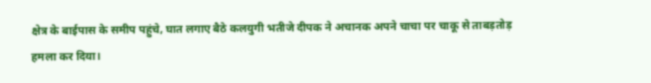क्षेत्र के बाईपास के समीप पहुंचे, घात लगाए बैठे कलयुगी भतीजे दीपक ने अचानक अपने चाचा पर चाकू से ताबड़तोड़ हमला कर दिया।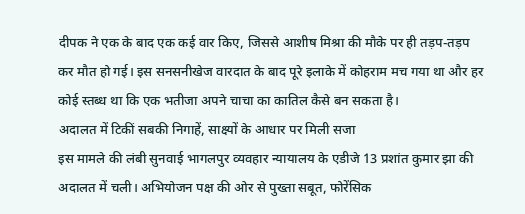दीपक ने एक के बाद एक कई वार किए, जिससे आशीष मिश्रा की मौके पर ही तड़प-तड़प कर मौत हो गई। इस सनसनीखेज वारदात के बाद पूरे इलाके में कोहराम मच गया था और हर कोई स्तब्ध था कि एक भतीजा अपने चाचा का कातिल कैसे बन सकता है।
अदालत में टिकीं सबकी निगाहें, साक्ष्यों के आधार पर मिली सजा
इस मामले की लंबी सुनवाई भागलपुर व्यवहार न्यायालय के एडीजे 13 प्रशांत कुमार झा की अदालत में चली। अभियोजन पक्ष की ओर से पुख्ता सबूत, फोरेंसिक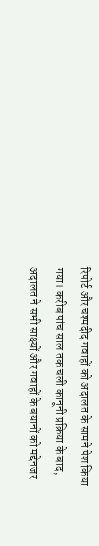रिपोर्ट और चश्मदीद गवाहों को अदालत के सामने पेश किया गया। करीब पांच साल तक चली कानूनी प्रक्रिया के बाद, अदालत ने सभी साक्ष्यों और गवाहों के बयानों को मद्देनजर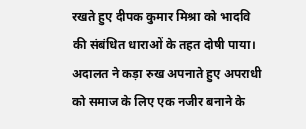रखते हुए दीपक कुमार मिश्रा को भादवि की संबंधित धाराओं के तहत दोषी पाया। अदालत ने कड़ा रुख अपनाते हुए अपराधी को समाज के लिए एक नजीर बनाने के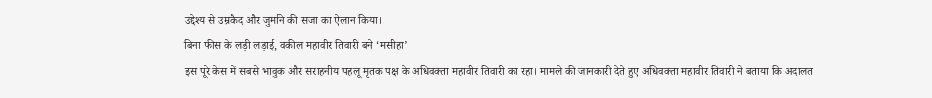उद्देश्य से उम्रकैद और जुर्माने की सजा का ऐलान किया।
बिना फीस के लड़ी लड़ाई, वकील महावीर तिवारी बने ‘मसीहा’
इस पूरे केस में सबसे भावुक और सराहनीय पहलू मृतक पक्ष के अधिवक्ता महावीर तिवारी का रहा। मामले की जानकारी देते हुए अधिवक्ता महावीर तिवारी ने बताया कि अदालत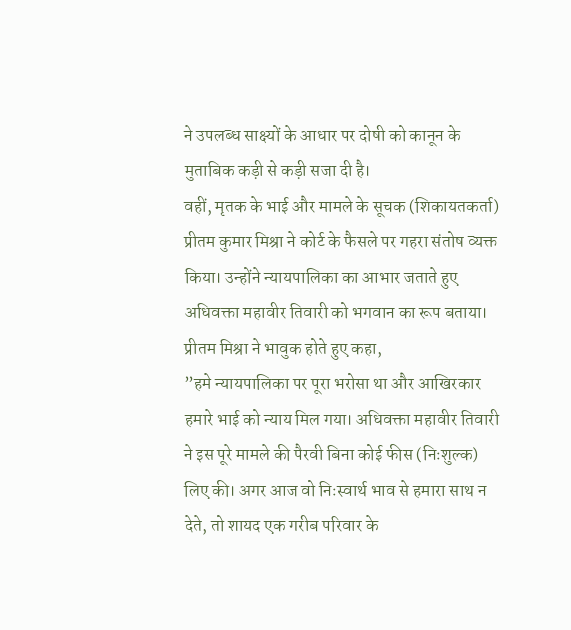ने उपलब्ध साक्ष्यों के आधार पर दोषी को कानून के मुताबिक कड़ी से कड़ी सजा दी है।
वहीं, मृतक के भाई और मामले के सूचक (शिकायतकर्ता) प्रीतम कुमार मिश्रा ने कोर्ट के फैसले पर गहरा संतोष व्यक्त किया। उन्होंने न्यायपालिका का आभार जताते हुए अधिवक्ता महावीर तिवारी को भगवान का रूप बताया। प्रीतम मिश्रा ने भावुक होते हुए कहा,
”हमे न्यायपालिका पर पूरा भरोसा था और आखिरकार हमारे भाई को न्याय मिल गया। अधिवक्ता महावीर तिवारी ने इस पूरे मामले की पैरवी बिना कोई फीस (निःशुल्क) लिए की। अगर आज वो निःस्वार्थ भाव से हमारा साथ न देते, तो शायद एक गरीब परिवार के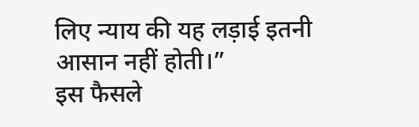लिए न्याय की यह लड़ाई इतनी आसान नहीं होती।”
इस फैसले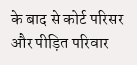के बाद से कोर्ट परिसर और पीड़ित परिवार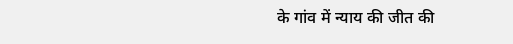के गांव में न्याय की जीत की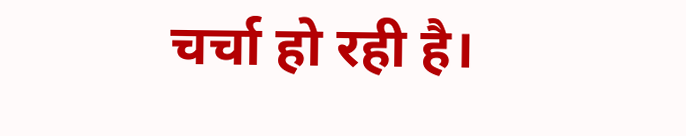चर्चा हो रही है।